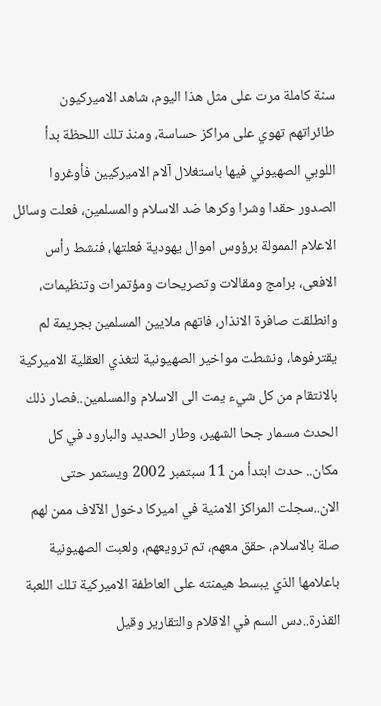سنة كاملة مرت على مثل هذا اليوم، شاهد الاميركيون طائراتهم تهوي على مراكز حساسة، ومنذ تلك اللحظة بدأ اللوبي الصهيوني فيها باستغلال آلام الاميركيين فأوغروا الصدور حقدا وشرا وكرها ضد الاسلام والمسلمين، فعلت وسائل الاعلام الممولة برؤوس اموال يهودية فعلتها، فنشط رأس الافعى، برامج ومقالات وتصريحات ومؤتمرات وتنظيمات، وانطلقت صافرة الانذار، فاتهم ملايين المسلمين بجريمة لم يقترفوها، ونشطت مواخير الصهيونية لتغذي العقلية الاميركية بالانتقام من كل شيء يمت الى الاسلام والمسلمين..فصار ذلك الحدث مسمار جحا الشهير، وطار الحديد والبارود في كل مكان.. حدث ابتدأ من 11 سبتمبر 2002 ويستمر حتى الان..سجلت المراكز الامنية في اميركا دخول الآلاف ممن لهم صلة بالاسلام، حقق معهم، تم ترويعهم، ولعبت الصهيونية باعلامها الذي يبسط هيمنته على العاطفة الاميركية تلك اللعبة القذرة..دس السم في الاقلام والتقارير وقيل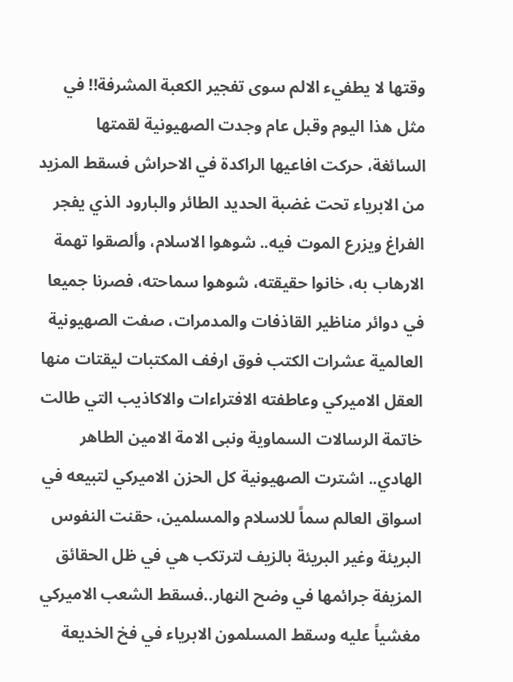وقتها لا يطفيء الالم سوى تفجير الكعبة المشرفة!! في مثل هذا اليوم وقبل عام وجدت الصهيونية لقمتها السائغة، حركت افاعيها الراكدة في الاحراش فسقط المزيد من الابرياء تحت غضبة الحديد الطائر والبارود الذي يفجر الفراغ ويزرع الموت فيه.. شوهوا الاسلام، وألصقوا تهمة الارهاب به، خانوا حقيقته، شوهوا سماحته، فصرنا جميعا في دوائر مناظير القاذفات والمدمرات، صفت الصهيونية العالمية عشرات الكتب فوق ارفف المكتبات ليقتات منها العقل الاميركي وعاطفته الافتراءات والاكاذيب التي طالت خاتمة الرسالات السماوية ونبى الامة الامين الطاهر الهادي.. اشترت الصهيونية كل الحزن الاميركي لتبيعه في اسواق العالم سماً للاسلام والمسلمين، حقنت النفوس البريئة وغير البريئة بالزيف لترتكب هي في ظل الحقائق المزيفة جرائمها في وضح النهار..فسقط الشعب الاميركي مغشياً عليه وسقط المسلمون الابرياء في فخ الخديعة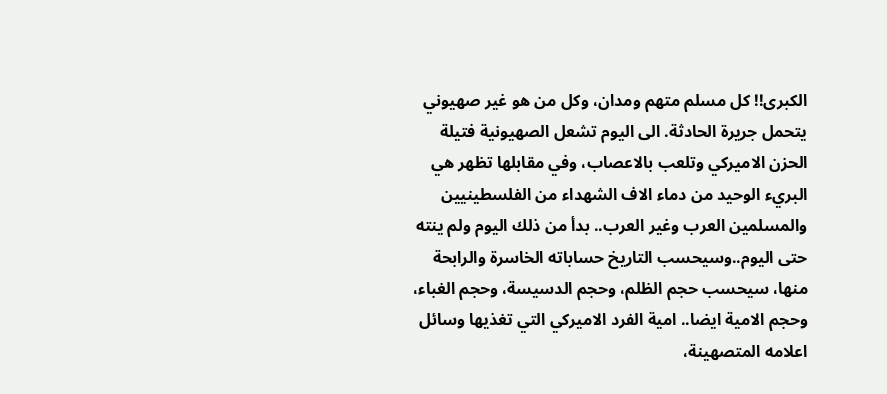الكبرى!! كل مسلم متهم ومدان، وكل من هو غير صهيوني يتحمل جريرة الحادثة. الى اليوم تشعل الصهيونية فتيلة الحزن الاميركي وتلعب بالاعصاب، وفي مقابلها تظهر هي البريء الوحيد من دماء الاف الشهداء من الفلسطينيين والمسلمين العرب وغير العرب.. بدأ من ذلك اليوم ولم ينته حتى اليوم..وسيحسب التاريخ حساباته الخاسرة والرابحة منها، سيحسب حجم الظلم، وحجم الدسيسة، وحجم الغباء، وحجم الامية ايضا.. امية الفرد الاميركي التي تغذيها وسائل اعلامه المتصهينة،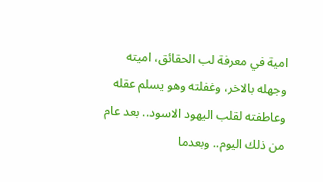امية في معرفة لب الحقائق، اميته وجهله بالاخر، وغفلته وهو يسلم عقله وعاطفته لقلب اليهود الاسود.. بعد عام من ذلك اليوم.. وبعدما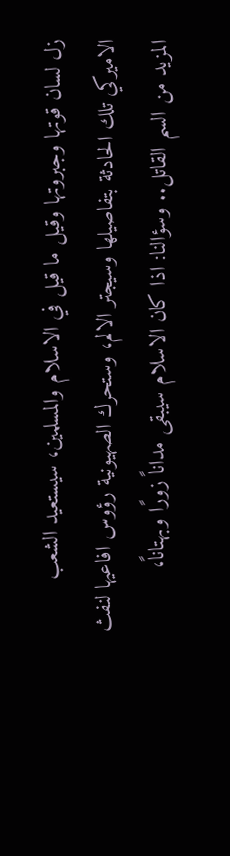زل لسان قوتها وجبروتها وقيل ما قيل في الاسلام والمسلمين، سيستعيد الشعب الاميركي تلك الحادثة بتفاصيلها وسيجتر الالم، وستحرك الصهيونية رؤوس افاعيها لنفث المزيد من السم القاتل.. وسؤالنا: اذا كان الاسلام سيبقى مداناً زورًا وبهتاناً،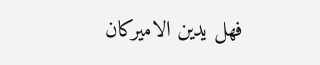فهل يدين الاميركان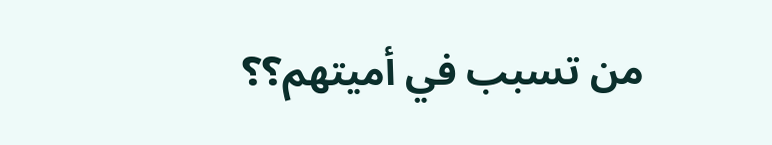من تسبب في أميتهم؟؟